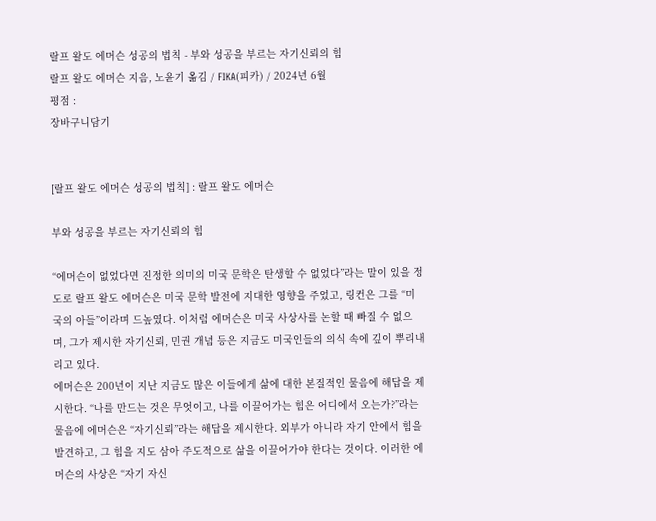랄프 왈도 에머슨 성공의 법칙 - 부와 성공을 부르는 자기신뢰의 힘
랄프 왈도 에머슨 지음, 노윤기 옮김 / FIKA(피카) / 2024년 6월
평점 :
장바구니담기


[랄프 왈도 에머슨 성공의 법칙] : 랄프 왈도 에머슨

부와 성공을 부르는 자기신뢰의 힘

“에머슨이 없었다면 진정한 의미의 미국 문학은 탄생할 수 없었다”라는 말이 있을 정도로 랄프 왈도 에머슨은 미국 문학 발전에 지대한 영향을 주었고, 링컨은 그를 “미국의 아들”이라며 드높였다. 이처럼 에머슨은 미국 사상사를 논할 때 빠질 수 없으며, 그가 제시한 자기신뢰, 민권 개념 등은 지금도 미국인들의 의식 속에 깊이 뿌리내리고 있다.
에머슨은 200년이 지난 지금도 많은 이들에게 삶에 대한 본질적인 물음에 해답을 제시한다. “나를 만드는 것은 무엇이고, 나를 이끌어가는 힘은 어디에서 오는가?”라는 물음에 에머슨은 “자기신뢰”라는 해답을 제시한다. 외부가 아니라 자기 안에서 힘을 발견하고, 그 힘을 지도 삼아 주도적으로 삶을 이끌어가야 한다는 것이다. 이러한 에머슨의 사상은 “자기 자신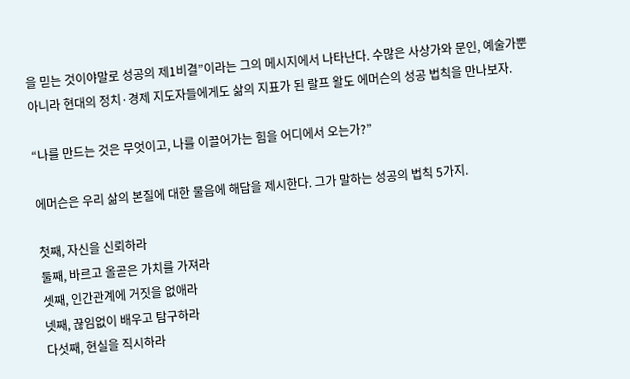을 믿는 것이야말로 성공의 제1비결”이라는 그의 메시지에서 나타난다. 수많은 사상가와 문인, 예술가뿐 아니라 현대의 정치·경제 지도자들에게도 삶의 지표가 된 랄프 왈도 에머슨의 성공 법칙을 만나보자.

“나를 만드는 것은 무엇이고, 나를 이끌어가는 힘을 어디에서 오는가?”

에머슨은 우리 삶의 본질에 대한 물음에 해답을 제시한다. 그가 말하는 성공의 법칙 5가지.

첫째, 자신을 신뢰하라
둘째, 바르고 올곧은 가치를 가져라
셋째, 인간관계에 거짓을 없애라
넷째, 끊임없이 배우고 탐구하라
다섯째, 현실을 직시하라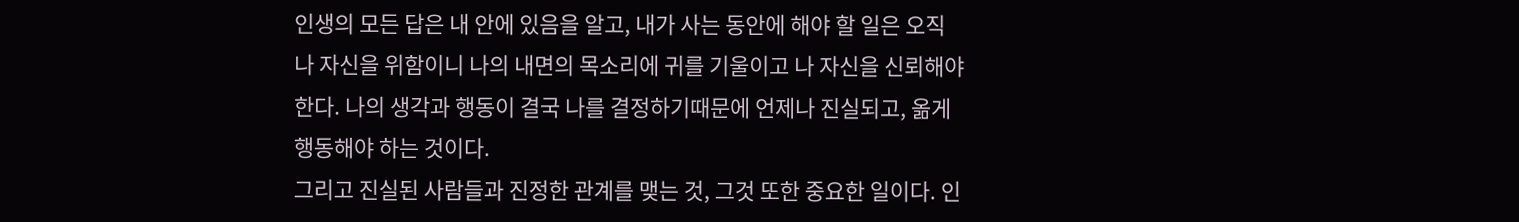인생의 모든 답은 내 안에 있음을 알고, 내가 사는 동안에 해야 할 일은 오직 나 자신을 위함이니 나의 내면의 목소리에 귀를 기울이고 나 자신을 신뢰해야한다. 나의 생각과 행동이 결국 나를 결정하기때문에 언제나 진실되고, 옮게 행동해야 하는 것이다.
그리고 진실된 사람들과 진정한 관계를 맺는 것, 그것 또한 중요한 일이다. 인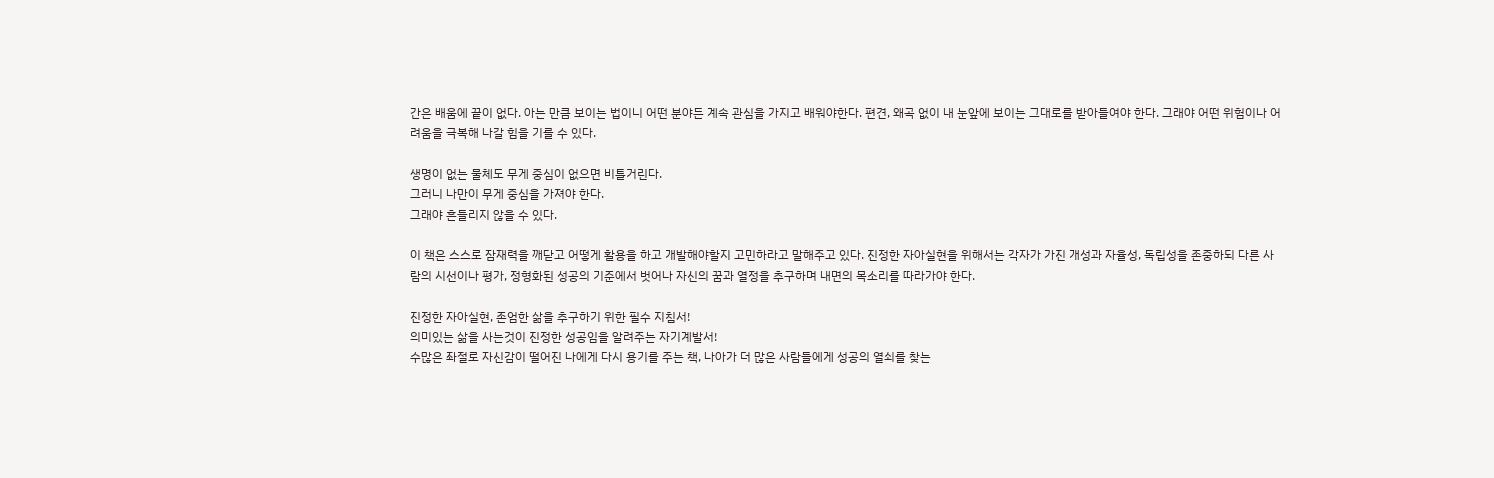간은 배움에 끝이 없다. 아는 만큼 보이는 법이니 어떤 분야든 계속 관심을 가지고 배워야한다. 편견, 왜곡 없이 내 눈앞에 보이는 그대로를 받아들여야 한다. 그래야 어떤 위험이나 어려움을 극복해 나갈 힘을 기를 수 있다.

생명이 없는 물체도 무게 중심이 없으면 비틀거린다.
그러니 나만이 무게 중심을 가져야 한다.
그래야 흔들리지 않을 수 있다.

이 책은 스스로 잠재력을 깨닫고 어떻게 활용을 하고 개발해야할지 고민하라고 말해주고 있다. 진정한 자아실현을 위해서는 각자가 가진 개성과 자율성, 독립성을 존중하되 다른 사람의 시선이나 평가, 정형화된 성공의 기준에서 벗어나 자신의 꿈과 열정을 추구하며 내면의 목소리를 따라가야 한다.

진정한 자아실현, 존엄한 삶을 추구하기 위한 필수 지침서!
의미있는 삶을 사는것이 진정한 성공임을 알려주는 자기계발서!
수많은 좌절로 자신감이 떨어진 나에게 다시 용기를 주는 책, 나아가 더 많은 사람들에게 성공의 열쇠를 찾는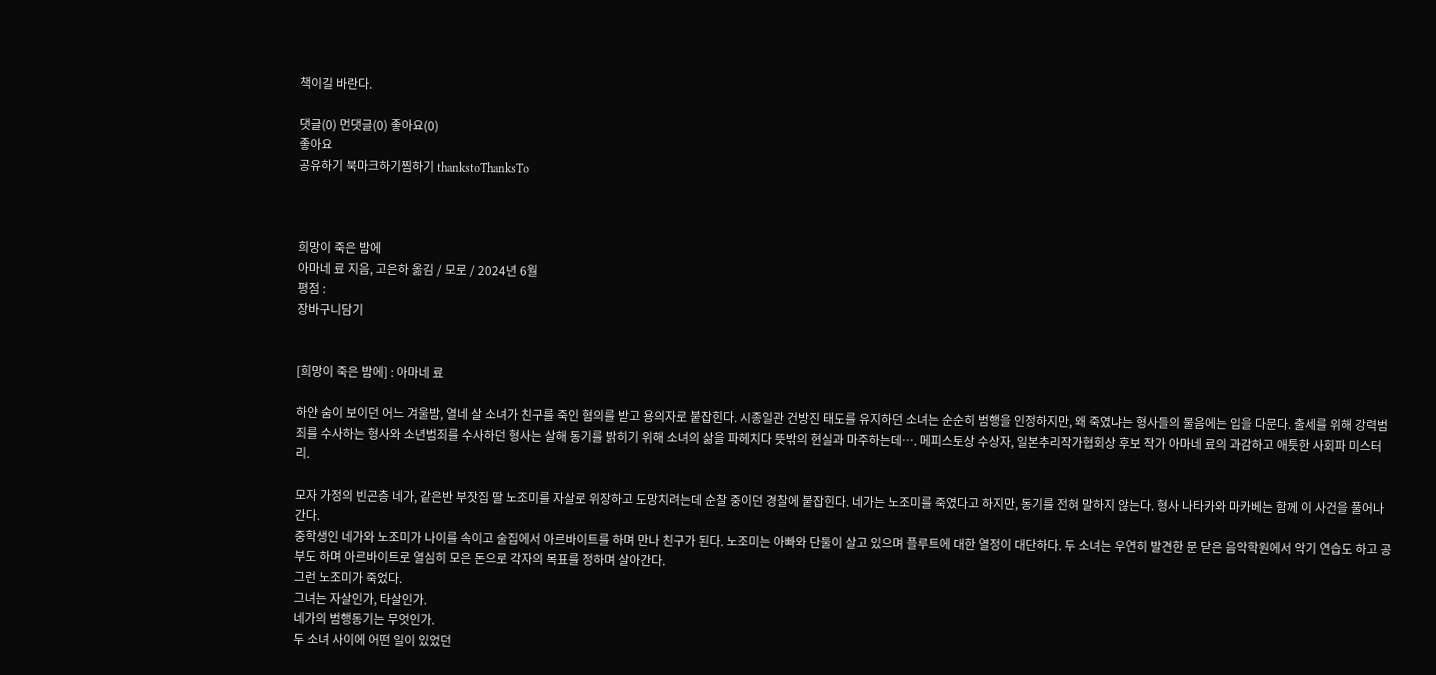책이길 바란다.

댓글(0) 먼댓글(0) 좋아요(0)
좋아요
공유하기 북마크하기찜하기 thankstoThanksTo



희망이 죽은 밤에
아마네 료 지음, 고은하 옮김 / 모로 / 2024년 6월
평점 :
장바구니담기


[희망이 죽은 밤에] : 아마네 료

하얀 숨이 보이던 어느 겨울밤, 열네 살 소녀가 친구를 죽인 혐의를 받고 용의자로 붙잡힌다. 시종일관 건방진 태도를 유지하던 소녀는 순순히 범행을 인정하지만, 왜 죽였냐는 형사들의 물음에는 입을 다문다. 출세를 위해 강력범죄를 수사하는 형사와 소년범죄를 수사하던 형사는 살해 동기를 밝히기 위해 소녀의 삶을 파헤치다 뜻밖의 현실과 마주하는데…. 메피스토상 수상자, 일본추리작가협회상 후보 작가 아마네 료의 과감하고 애틋한 사회파 미스터리.

모자 가정의 빈곤층 네가, 같은반 부잣집 딸 노조미를 자살로 위장하고 도망치려는데 순찰 중이던 경찰에 붙잡힌다. 네가는 노조미를 죽였다고 하지만, 동기를 전혀 말하지 않는다. 형사 나타카와 마카베는 함께 이 사건을 풀어나간다.
중학생인 네가와 노조미가 나이를 속이고 술집에서 아르바이트를 하며 만나 친구가 된다. 노조미는 아빠와 단둘이 살고 있으며 플루트에 대한 열정이 대단하다. 두 소녀는 우연히 발견한 문 닫은 음악학원에서 악기 연습도 하고 공부도 하며 아르바이트로 열심히 모은 돈으로 각자의 목표를 정하며 살아간다.
그런 노조미가 죽었다.
그녀는 자살인가, 타살인가.
네가의 범행동기는 무엇인가.
두 소녀 사이에 어떤 일이 있었던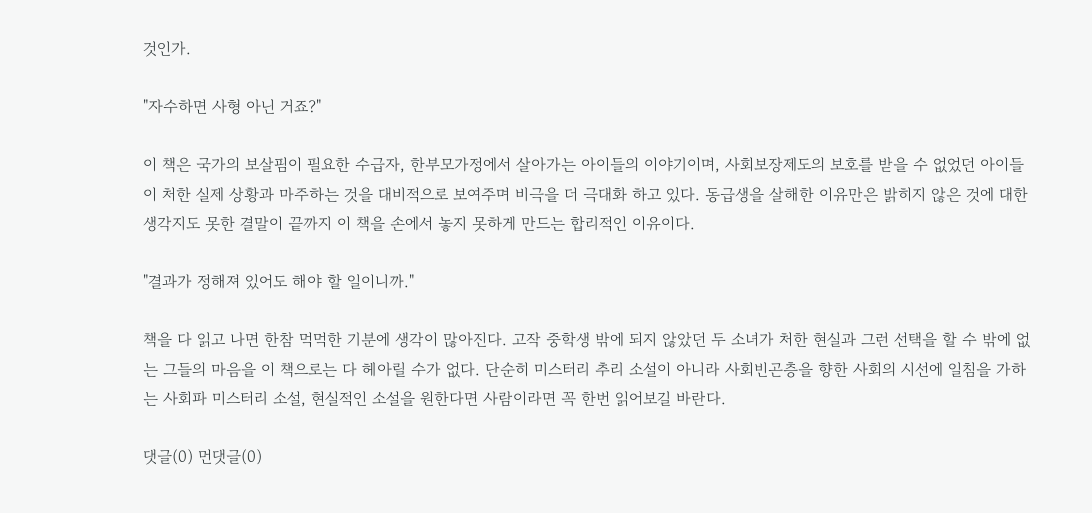것인가.

"자수하면 사형 아닌 거죠?"

이 책은 국가의 보살핌이 필요한 수급자, 한부모가정에서 살아가는 아이들의 이야기이며, 사회보장제도의 보호를 받을 수 없었던 아이들이 처한 실제 상황과 마주하는 것을 대비적으로 보여주며 비극을 더 극대화 하고 있다. 동급생을 살해한 이유만은 밝히지 않은 것에 대한 생각지도 못한 결말이 끝까지 이 책을 손에서 놓지 못하게 만드는 합리적인 이유이다.

"결과가 정해져 있어도 해야 할 일이니까."

책을 다 읽고 나면 한참 먹먹한 기분에 생각이 많아진다. 고작 중학생 밖에 되지 않았던 두 소녀가 처한 현실과 그런 선택을 할 수 밖에 없는 그들의 마음을 이 책으로는 다 헤아릴 수가 없다. 단순히 미스터리 추리 소설이 아니라 사회빈곤층을 향한 사회의 시선에 일침을 가하는 사회파 미스터리 소설, 현실적인 소설을 원한다면 사람이라면 꼭 한번 읽어보길 바란다.

댓글(0) 먼댓글(0)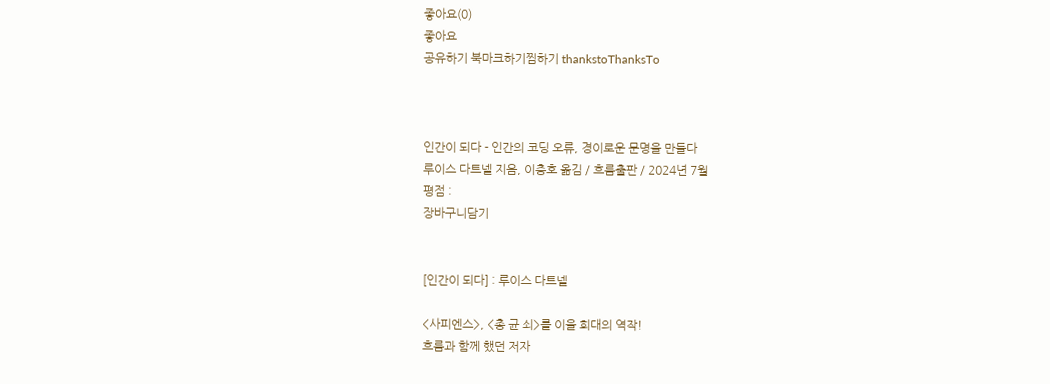좋아요(0)
좋아요
공유하기 북마크하기찜하기 thankstoThanksTo



인간이 되다 - 인간의 코딩 오류, 경이로운 문명을 만들다
루이스 다트넬 지음, 이충호 옮김 / 흐름출판 / 2024년 7월
평점 :
장바구니담기


[인간이 되다] : 루이스 다트넬

<사피엔스>, <총 균 쇠>를 이을 희대의 역작!
흐름과 함께 했던 저자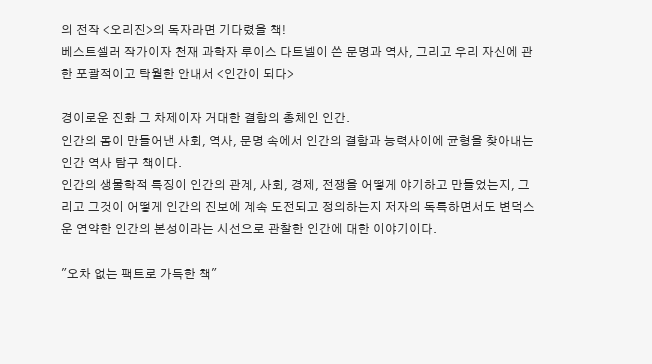의 전작 <오리진>의 독자라면 기다렸을 책!
베스트셀러 작가이자 천재 과학자 루이스 다트넬이 쓴 문명과 역사, 그리고 우리 자신에 관한 포괄적이고 탁월한 안내서 <인간이 되다>

경이로운 진화 그 차제이자 거대한 결함의 총체인 인간.
인간의 몸이 만들어낸 사회, 역사, 문명 속에서 인간의 결함과 능력사이에 균형을 찾아내는 인간 역사 탐구 책이다.
인간의 생물학적 특징이 인간의 관계, 사회, 경제, 전쟁을 어떻게 야기하고 만들었는지, 그리고 그것이 어떻게 인간의 진보에 계속 도전되고 정의하는지 저자의 독특하면서도 변덕스운 연약한 인간의 본성이라는 시선으로 관찰한 인간에 대한 이야기이다.

"오차 없는 팩트로 가득한 책"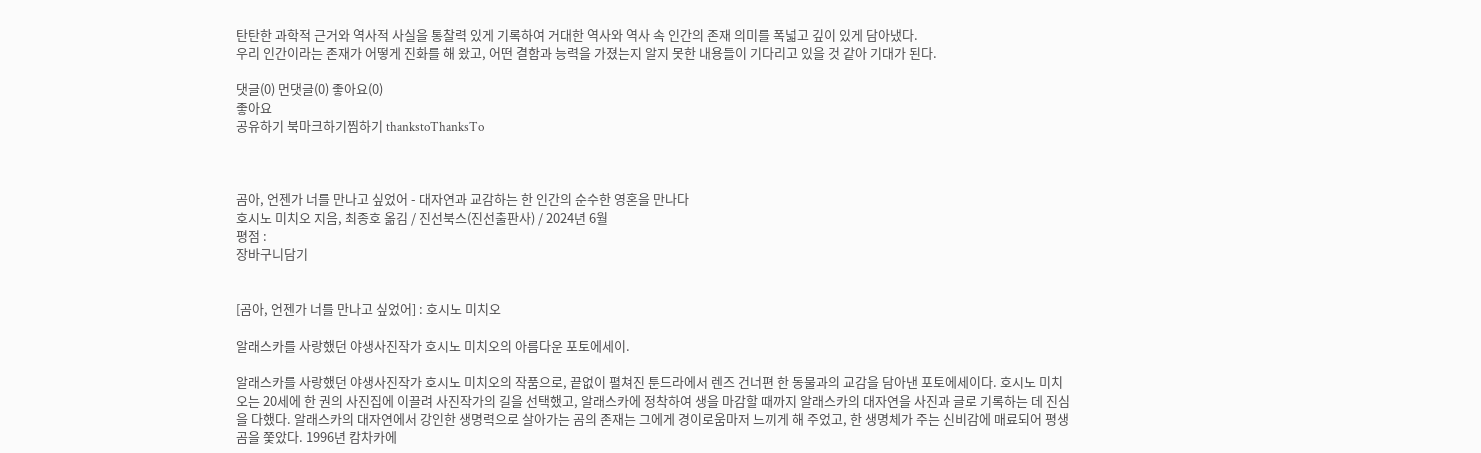탄탄한 과학적 근거와 역사적 사실을 통찰력 있게 기록하여 거대한 역사와 역사 속 인간의 존재 의미를 폭넓고 깊이 있게 담아냈다.
우리 인간이라는 존재가 어떻게 진화를 해 왔고, 어떤 결함과 능력을 가졌는지 알지 못한 내용들이 기다리고 있을 것 같아 기대가 된다.

댓글(0) 먼댓글(0) 좋아요(0)
좋아요
공유하기 북마크하기찜하기 thankstoThanksTo



곰아, 언젠가 너를 만나고 싶었어 - 대자연과 교감하는 한 인간의 순수한 영혼을 만나다
호시노 미치오 지음, 최종호 옮김 / 진선북스(진선출판사) / 2024년 6월
평점 :
장바구니담기


[곰아, 언젠가 너를 만나고 싶었어] : 호시노 미치오

알래스카를 사랑했던 야생사진작가 호시노 미치오의 아름다운 포토에세이.

알래스카를 사랑했던 야생사진작가 호시노 미치오의 작품으로, 끝없이 펼쳐진 툰드라에서 렌즈 건너편 한 동물과의 교감을 담아낸 포토에세이다. 호시노 미치오는 20세에 한 권의 사진집에 이끌려 사진작가의 길을 선택했고, 알래스카에 정착하여 생을 마감할 때까지 알래스카의 대자연을 사진과 글로 기록하는 데 진심을 다했다. 알래스카의 대자연에서 강인한 생명력으로 살아가는 곰의 존재는 그에게 경이로움마저 느끼게 해 주었고, 한 생명체가 주는 신비감에 매료되어 평생 곰을 쫓았다. 1996년 캄차카에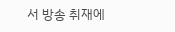서 방송 취재에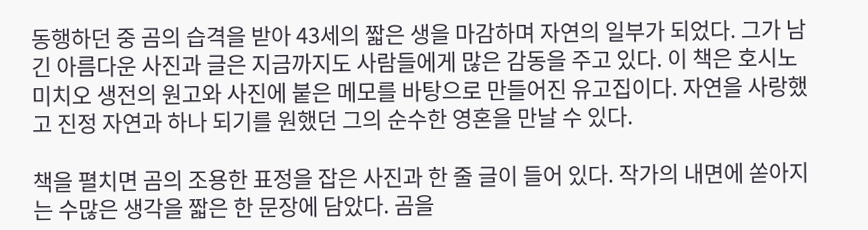동행하던 중 곰의 습격을 받아 43세의 짧은 생을 마감하며 자연의 일부가 되었다. 그가 남긴 아름다운 사진과 글은 지금까지도 사람들에게 많은 감동을 주고 있다. 이 책은 호시노 미치오 생전의 원고와 사진에 붙은 메모를 바탕으로 만들어진 유고집이다. 자연을 사랑했고 진정 자연과 하나 되기를 원했던 그의 순수한 영혼을 만날 수 있다.

책을 펼치면 곰의 조용한 표정을 잡은 사진과 한 줄 글이 들어 있다. 작가의 내면에 쏟아지는 수많은 생각을 짧은 한 문장에 담았다. 곰을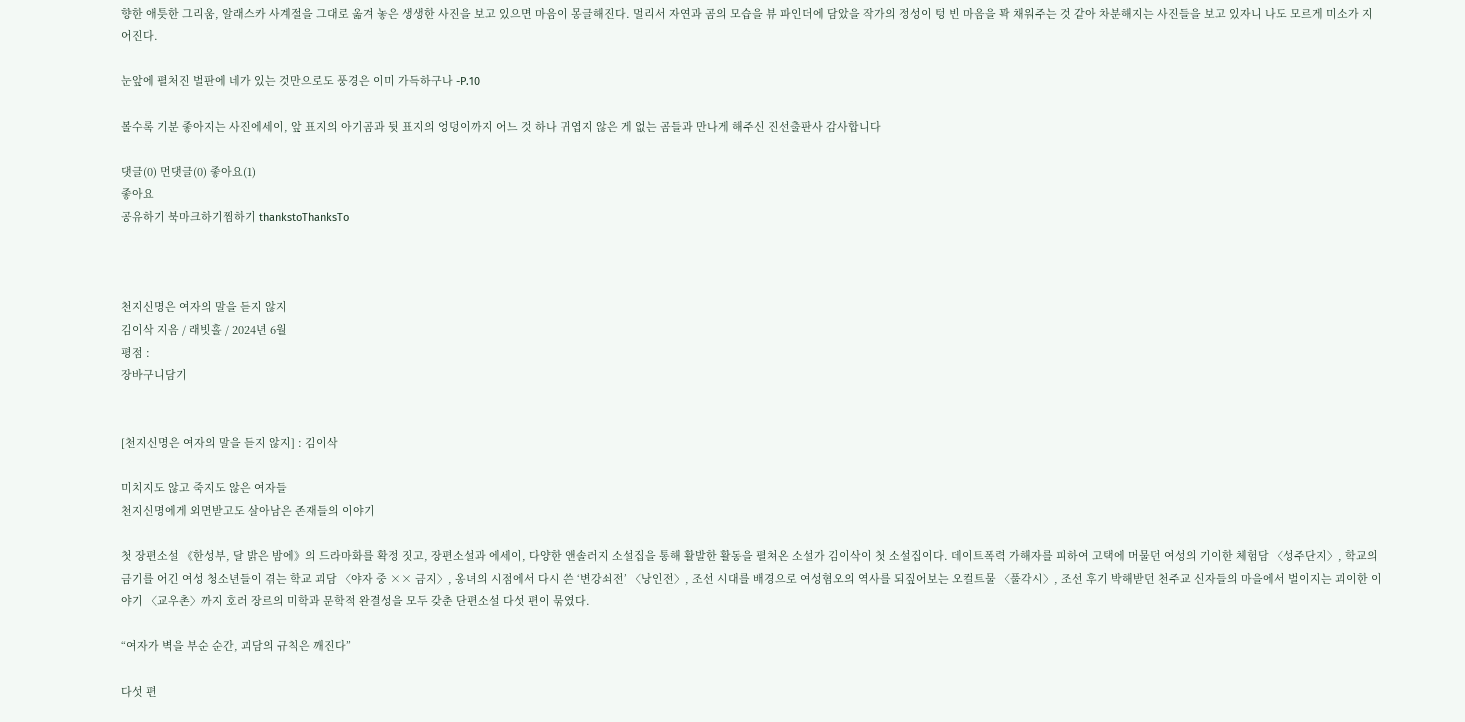향한 애틋한 그리움, 알래스카 사계절을 그대로 옮겨 놓은 생생한 사진을 보고 있으면 마음이 몽글해진다. 멀리서 자연과 곰의 모습을 뷰 파인더에 담았을 작가의 정성이 텅 빈 마음을 꽉 채워주는 것 같아 차분해지는 사진들을 보고 있자니 나도 모르게 미소가 지어진다.

눈앞에 펼처진 벌판에 네가 있는 것만으로도 풍경은 이미 가득하구나 -P.10

볼수록 기분 좋아지는 사진에세이, 앞 표지의 아기곰과 뒷 표지의 엉덩이까지 어느 것 하나 귀엽지 않은 게 없는 곰들과 만나게 해주신 진선출판사 감사합니다

댓글(0) 먼댓글(0) 좋아요(1)
좋아요
공유하기 북마크하기찜하기 thankstoThanksTo



천지신명은 여자의 말을 듣지 않지
김이삭 지음 / 래빗홀 / 2024년 6월
평점 :
장바구니담기


[천지신명은 여자의 말을 듣지 않지] : 김이삭

미치지도 않고 죽지도 않은 여자들
천지신명에게 외면받고도 살아남은 존재들의 이야기

첫 장편소설 《한성부, 달 밝은 밤에》의 드라마화를 확정 짓고, 장편소설과 에세이, 다양한 앤솔러지 소설집을 통해 활발한 활동을 펼쳐온 소설가 김이삭이 첫 소설집이다. 데이트폭력 가해자를 피하여 고택에 머물던 여성의 기이한 체험담 〈성주단지〉, 학교의 금기를 어긴 여성 청소년들이 겪는 학교 괴담 〈야자 중 ×× 금지〉, 옹녀의 시점에서 다시 쓴 ‘변강쇠전’ 〈낭인전〉, 조선 시대를 배경으로 여성혐오의 역사를 되짚어보는 오컬트물 〈풀각시〉, 조선 후기 박해받던 천주교 신자들의 마을에서 벌이지는 괴이한 이야기 〈교우촌〉까지 호러 장르의 미학과 문학적 완결성을 모두 갖춘 단편소설 다섯 편이 묶였다.

“여자가 벽을 부순 순간, 괴담의 규칙은 깨진다”

다섯 편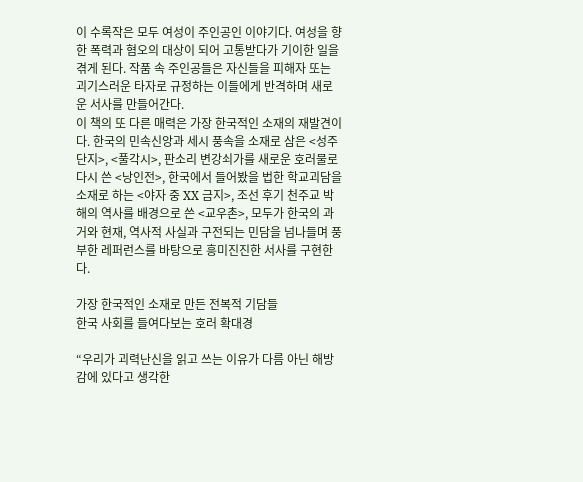이 수록작은 모두 여성이 주인공인 이야기다. 여성을 향한 폭력과 혐오의 대상이 되어 고통받다가 기이한 일을 겪게 된다. 작품 속 주인공들은 자신들을 피해자 또는 괴기스러운 타자로 규정하는 이들에게 반격하며 새로운 서사를 만들어간다.
이 책의 또 다른 매력은 가장 한국적인 소재의 재발견이다. 한국의 민속신앙과 세시 풍속을 소재로 삼은 <성주단지>, <풀각시>, 판소리 변강쇠가를 새로운 호러물로 다시 쓴 <낭인전>, 한국에서 들어봤을 법한 학교괴담을 소재로 하는 <야자 중 XX 금지>, 조선 후기 천주교 박해의 역사를 배경으로 쓴 <교우촌>, 모두가 한국의 과거와 현재, 역사적 사실과 구전되는 민담을 넘나들며 풍부한 레퍼런스를 바탕으로 흥미진진한 서사를 구현한다.

가장 한국적인 소재로 만든 전복적 기담들
한국 사회를 들여다보는 호러 확대경

“우리가 괴력난신을 읽고 쓰는 이유가 다름 아닌 해방감에 있다고 생각한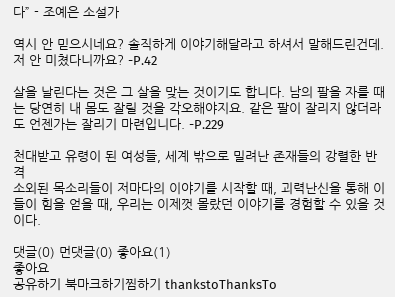다” - 조예은 소설가

역시 안 믿으시네요? 솔직하게 이야기해달라고 하셔서 말해드린건데.
저 안 미쳤다니까요? -P.42

살을 날린다는 것은 그 살을 맞는 것이기도 합니다. 남의 팔을 자를 때는 당연히 내 몸도 잘릴 것을 각오해야지요. 같은 팔이 잘리지 않더라도 언젠가는 잘리기 마련입니다. -P.229

천대받고 유령이 된 여성들, 세계 밖으로 밀려난 존재들의 강렬한 반격
소외된 목소리들이 저마다의 이야기를 시작할 때, 괴력난신을 통해 이들이 힘을 얻을 때, 우리는 이제껏 몰랐던 이야기를 경험할 수 있을 것이다.

댓글(0) 먼댓글(0) 좋아요(1)
좋아요
공유하기 북마크하기찜하기 thankstoThanksTo